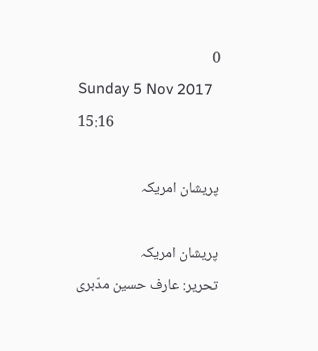0
Sunday 5 Nov 2017 15:16

پریشان امریکہ

پریشان امریکہ
تحریر: عارف حسین مدّبری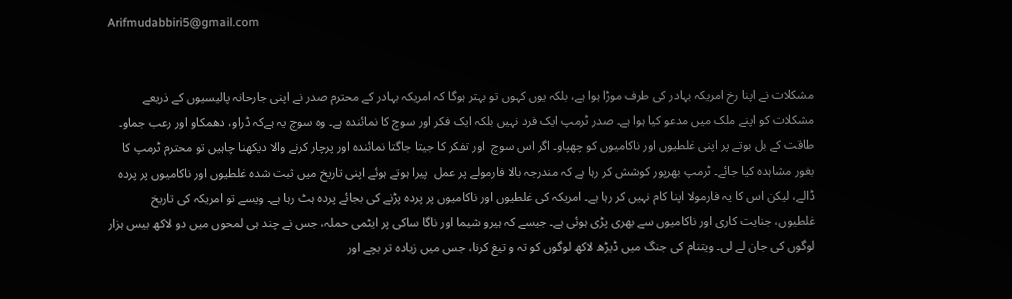Arifmudabbiri5@gmail.com


مشکلات نے اپنا رخ امریکہ بہادر کی طرف موڑا ہوا ہے، بلکہ یوں کہوں تو بہتر ہوگا کہ امریکہ بہادر کے محترم صدر نے اپنی جارحانہ پالیسیوں کے ذریعے مشکلات کو اپنے ملک میں مدعو کیا ہوا ہے۔ صدر ٹرمپ ایک فرد نہیں بلکہ ایک فکر اور سوچ کا نمائندہ ہے۔ وہ سوچ یہ ہےکہ ڈراو، دھمکاو اور رعب جماو۔ طاقت کے بل بوتے پر اپنی غلطیوں اور ناکامیوں کو چھپاو۔ اگر اس سوچ  اور تفکر کا جیتا جاگتا نمائندہ اور پرچار کرنے والا دیکھنا چاہیں تو محترم ٹرمپ کا بغور مشاہدہ کیا جائے۔ ٹرمپ بھرپور کوشش کر رہا ہے کہ مندرجہ بالا فارمولے پر عمل  پیرا ہوتے ہوئے اپنی تاریخ میں ثبت شدہ غلطیوں اور ناکامیوں پر پردہ ڈالے، لیکن اس کا یہ فارمولا اپنا کام نہیں کر رہا ہے۔ امریکہ کی غلطیوں اور ناکامیوں پر پردہ پڑنے کی بجائے پردہ ہٹ رہا ہے۔ ویسے تو امریکہ کی تاریخ غلطیوں، جنایت کاری اور ناکامیوں سے بھری پڑی ہوئی ہے۔ جیسے کہ ہیرو شیما اور ناگا ساکی پر ایٹمی حملہ، جس نے چند ہی لمحوں میں دو لاکھ بیس ہزار لوگوں کی جان لے لی۔ ویتنام کی جنگ میں ڈیڑھ لاکھ لوگوں کو تہ و تیغ کرنا، جس میں زیادہ تر بچے اور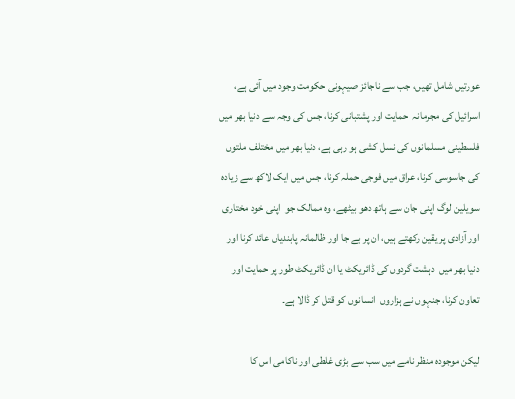عورتیں شامل تھیں، جب سے ناجائز صیہونی حکومت وجود میں آئی ہے، اسرائیل کی مجرمانہ  حمایت اور پشتبانی کرنا، جس کی وجہ سے دنیا بھر میں فلسطینی مسلمانوں کی نسل کشی ہو رہی ہے، دنیا بھر میں مختلف ملتوں کی جاسوسی کرنا، عراق میں فوجی حملہ کرنا، جس میں ایک لاکھ سے زیادہ سویلین لوگ اپنی جان سے ہاتھ دھو بیٹھے، وہ ممالک جو  اپنی خود مختاری اور آزادی پر یقین رکھتے ہیں، ان پر بے جا اور ظالمانہ پابندیاں عائد کرنا اور دنیا بھر میں  دہشت گردوں کی ڈائریکٹ یا ان ڈائریکٹ طور پر حمایت اور تعاون کرنا، جنہوں نے ہزاروں  انسانوں کو قتل کر ڈالا ہے۔

لیکن موجودہ منظر نامے میں سب سے بڑی غلطی اور ناکامی اس کا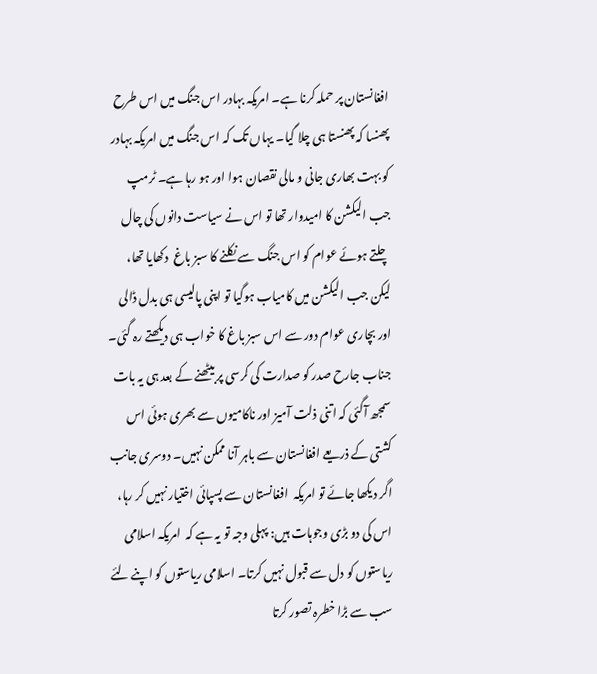افغانستان پر حملہ کرنا ہے۔ امریکہ بہادر اس جنگ میں اس طرح پھنسا کہ پھنستا ہی چلا گیا۔ یہاں تک کہ اس جنگ میں امریکہ بہادر کو بہت بھاری جانی و مالی نقصان ہوا اور ہو رہا ہے۔ ٹرمپ جب الیکشن کا امیدوار تھا تو اس نے سیاست دانوں کی چال چلتے ہوئے عوام کو اس جنگ سے نکلنے کا سبز باغ  دکھایا تھا، لیکن جب الیکشن میں کامیاب ہوگیا تو اپنی پالیسی ہی بدل ڈالی اور بچاری عوام دور سے اس سبز باغ کا خواب ہی دیکھتے رہ گئی۔ جناب جارح صدر کو صدارت کی کرسی پر بیٹھنے کے بعد ہی یہ بات سمجھ آگئی کہ اتنی ذلت آمیز اور ناکامیوں سے بھری ہوئی اس کشتی کے ذریعے افغانستان سے باہر آنا ممکن نہیں۔ دوسری جانب اگر دیکھا جائے تو امریکہ  افغانستان سے پسپائی اختیار نہیں کر رہا، اس کی دو بڑی وجوہات ہیں: پہلی وجہ تو یہ ہے کہ  امریکہ اسلامی ریاستوں کو دل سے قبول نہیں کرتا۔ اسلامی ریاستوں کو اپنے لئے سب سے بڑا خطرہ تصور کرتا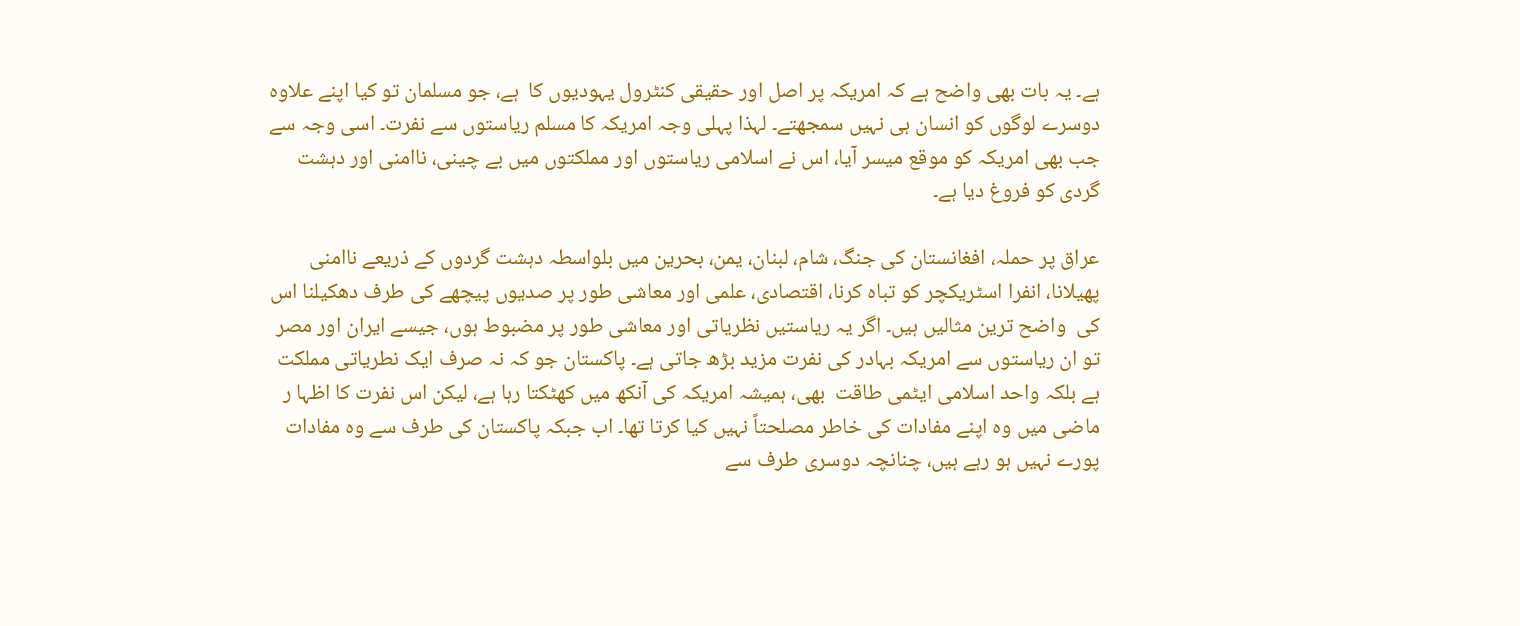ہے۔ یہ بات بھی واضح ہے کہ امریکہ پر اصل اور حقیقی کنٹرول یہودیوں کا  ہے، جو مسلمان تو کیا اپنے علاوہ دوسرے لوگوں کو انسان ہی نہیں سمجھتے۔ لہذا پہلی وجہ امریکہ کا مسلم ریاستوں سے نفرت۔ اسی وجہ سے جب بھی امریکہ کو موقع میسر آیا، اس نے اسلامی ریاستوں اور مملکتوں میں بے چینی، ناامنی اور دہشت گردی کو فروغ دیا ہے۔

عراق پر حملہ، افغانستان کی جنگ، شام، لبنان، یمن، بحرین میں بلواسطہ دہشت گردوں کے ذریعے ناامنی پھیلانا، انفرا اسٹریکچر کو تباہ کرنا، اقتصادی، علمی اور معاشی طور پر صدیوں پیچھے کی طرف دھکیلنا اس کی  واضح ترین مثالیں ہیں۔ اگر یہ ریاستیں نظریاتی اور معاشی طور پر مضبوط ہوں، جیسے ایران اور مصر تو ان ریاستوں سے امریکہ بہادر کی نفرت مزید بڑھ جاتی ہے۔ پاکستان جو کہ نہ صرف ایک نطریاتی مملکت ہے بلکہ واحد اسلامی ایٹمی طاقت  بھی، ہمیشہ امریکہ کی آنکھ میں کھٹکتا رہا ہے، لیکن اس نفرت کا اظہا ر ماضی میں وہ اپنے مفادات کی خاطر مصلحتاً نہیں کیا کرتا تھا۔ اب جبکہ پاکستان کی طرف سے وہ مفادات پورے نہیں ہو رہے ہیں، چنانچہ دوسری طرف سے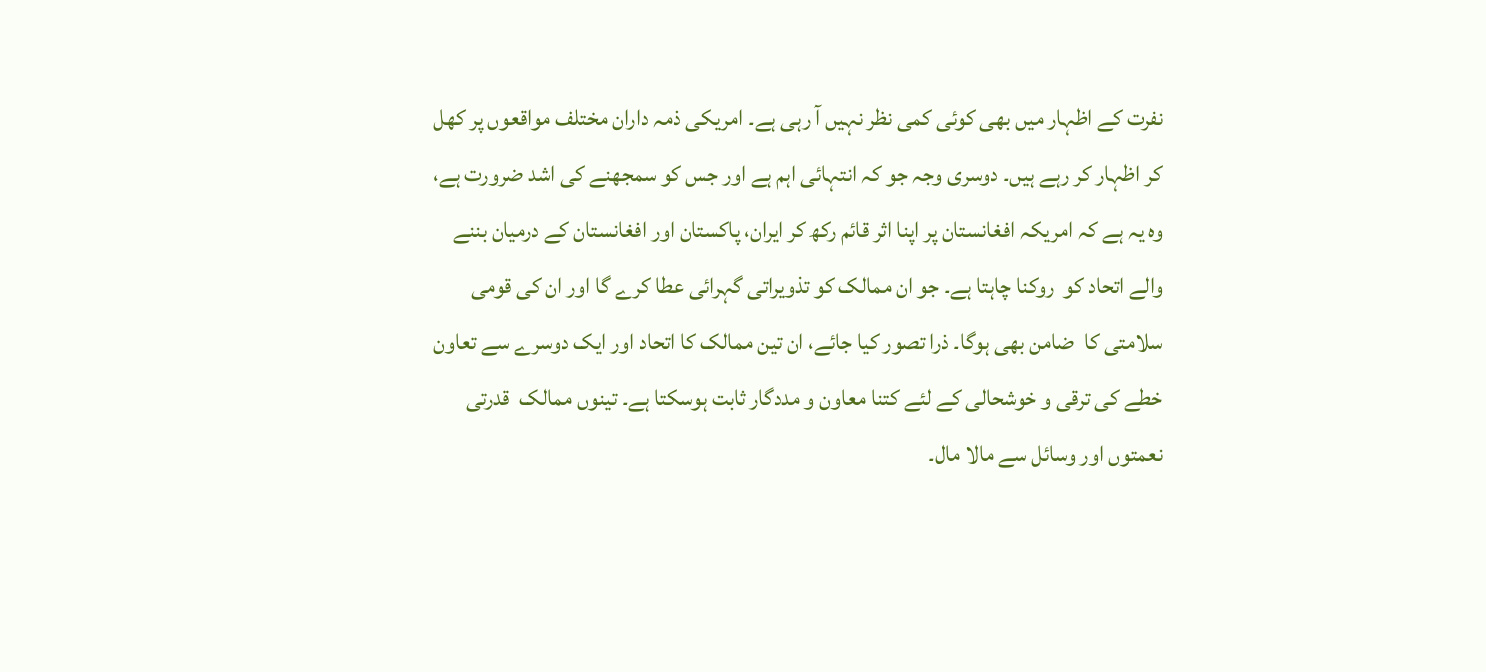نفرت کے اظہار میں بھی کوئی کمی نظر نہیں آ رہی ہے۔ امریکی ذمہ داران مختلف مواقعوں پر کھل کر اظہار کر رہے ہیں۔ دوسری وجہ جو کہ انتہائی اہم ہے اور جس کو سمجھنے کی اشد ضرورت ہے، وہ یہ ہے کہ امریکہ افغانستان پر اپنا اثر قائم رکھ کر ایران، پاکستان اور افغانستان کے درمیان بننے والے اتحاد کو  روکنا چاہتا ہے۔ جو ان ممالک کو تذویراتی گہرائی عطا کرے گا اور ان کی قومی سلامتی کا  ضامن بھی ہوگا۔ ذرا تصور کیا جائے، ان تین ممالک کا اتحاد اور ایک دوسرے سے تعاون خطے کی ترقی و خوشحالی کے لئے کتنا معاون و مددگار ثابت ہوسکتا ہے۔ تینوں ممالک  قدرتی نعمتوں اور وسائل سے مالا مال۔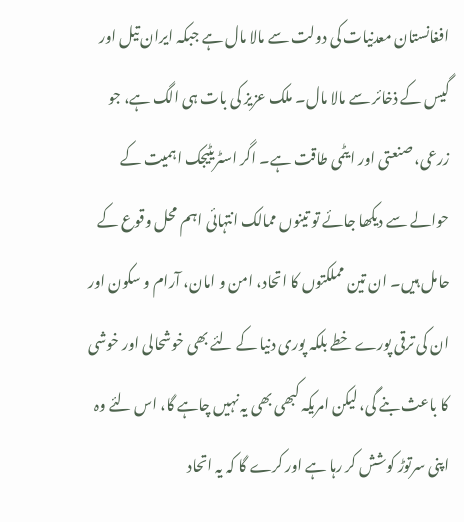افغانستان معدنیات کی دولت سے مالا مال ہے جبکہ ایران تیل اور گیس کے ذخائر سے مالا مال۔ ملک عزیز کی بات ہی الگ ہے، جو زرعی، صنعتی اور ایٹمی طاقت ہے۔ اگر اسٹریٹیجک اہمیت کے حوالے سے دیکھا جائے تو تینوں ممالک انتہائی اہم محل وقوع کے حامل ہیں۔ ان تین مملکتوں کا اتحاد، امن و امان، آرام و سکون اور ان کی ترقی پورے خطے بلکہ پوری دنیا کے لئے بھی خوشحالی اور خوشی کا باعث بنے گی، لیکن امریکہ کبھی بھی یہ نہیں چاہے گا، اس لئے وہ اپنی سرتوڑ کوشش کر رہا ہے اور کرے گا کہ یہ اتحاد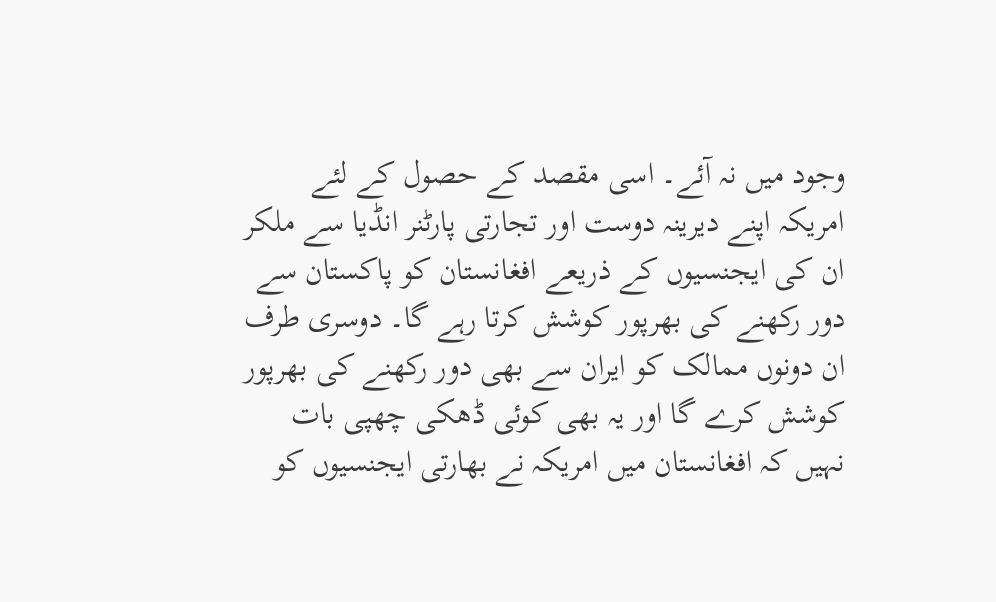وجود میں نہ آئے۔ اسی مقصد کے حصول کے لئے امریکہ اپنے دیرینہ دوست اور تجارتی پارٹنر انڈیا سے ملکر ان کی ایجنسیوں کے ذریعے افغانستان کو پاکستان سے دور رکھنے کی بھرپور کوشش کرتا رہے گا۔ دوسری طرف ان دونوں ممالک کو ایران سے بھی دور رکھنے کی بھرپور کوشش کرے گا اور یہ بھی کوئی ڈھکی چھپی بات نہیں کہ افغانستان میں امریکہ نے بھارتی ایجنسیوں کو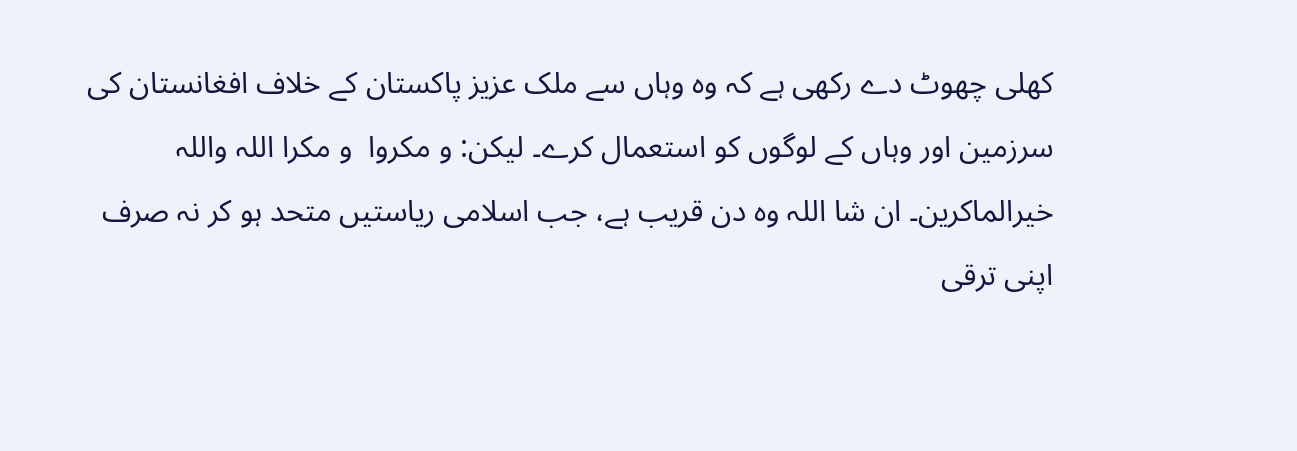کھلی چھوٹ دے رکھی ہے کہ وہ وہاں سے ملک عزیز پاکستان کے خلاف افغانستان کی سرزمین اور وہاں کے لوگوں کو استعمال کرے۔ لیکن: و مکروا  و مکرا اللہ واللہ خیرالماکرین۔ ان شا اللہ وہ دن قریب ہے، جب اسلامی ریاستیں متحد ہو کر نہ صرف  اپنی ترقی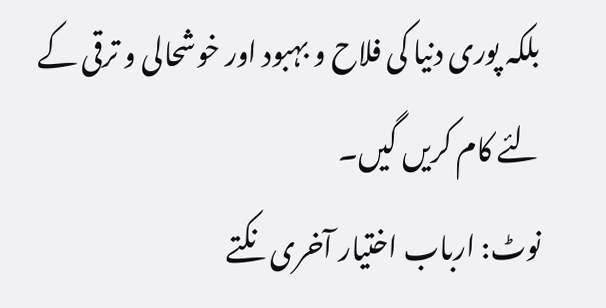بلکہ پوری دنیا کی فلاح و بہبود اور خوشحالی و ترقی کے لئے کام کریں گیں۔
نوٹ: ارباب اختیار آخری نکتے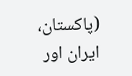(پاکستان، ایران اور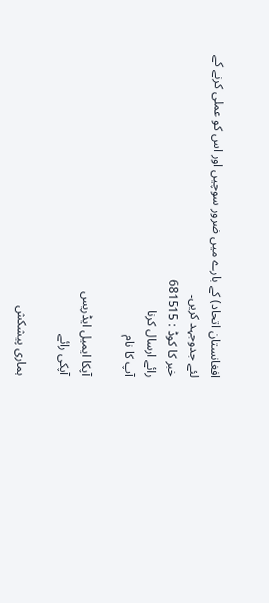افغانستان اتحاد) کے بارے میں ضرور سوچیں اور اس کو عملی کرنے کے لئے جدوجہد کریں۔
خبر کا کوڈ : 681515
رائے ارسال کرنا
آپ کا نام

آپکا ایمیل ایڈریس
آپکی رائے

ہماری پیشکش